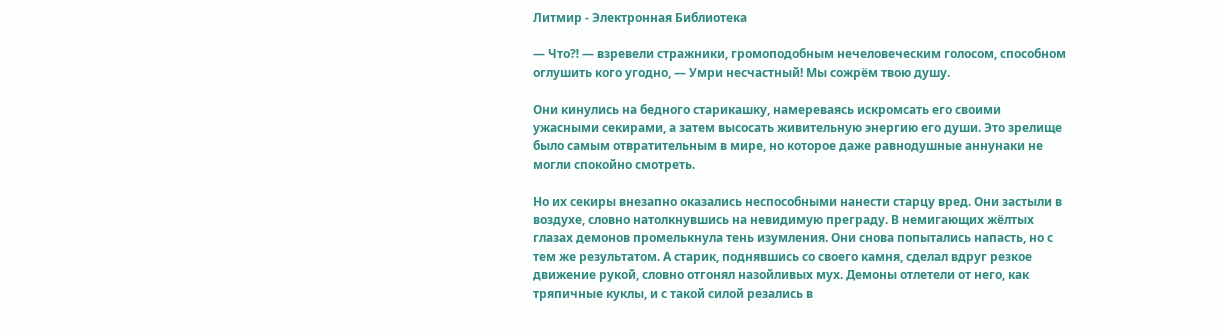Литмир - Электронная Библиотека

— Что⁈ — взревели стражники, громоподобным нечеловеческим голосом, способном оглушить кого угодно, — Умри несчастный! Мы сожрём твою душу.

Они кинулись на бедного старикашку, намереваясь искромсать его своими ужасными секирами, а затем высосать живительную энергию его души. Это зрелище было самым отвратительным в мире, но которое даже равнодушные аннунаки не могли спокойно смотреть.

Но их секиры внезапно оказались неспособными нанести старцу вред. Они застыли в воздухе, словно натолкнувшись на невидимую преграду. В немигающих жёлтых глазах демонов промелькнула тень изумления. Они снова попытались напасть, но с тем же результатом. А старик, поднявшись со своего камня, сделал вдруг резкое движение рукой, словно отгонял назойливых мух. Демоны отлетели от него, как тряпичные куклы, и с такой силой резались в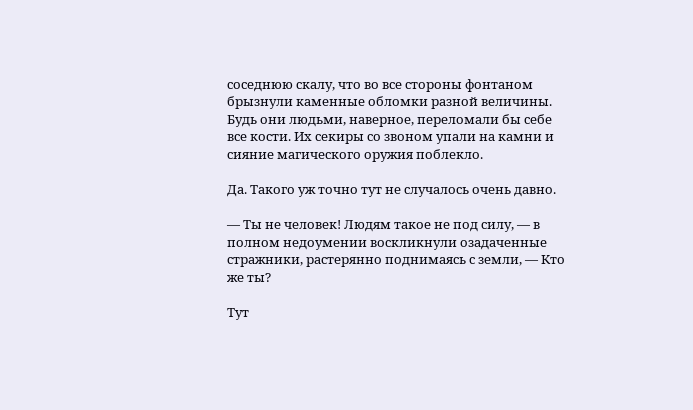соседнюю скалу, что во все стороны фонтаном брызнули каменные обломки разной величины. Будь они людьми, наверное, переломали бы себе все кости. Их секиры со звоном упали на камни и сияние магического оружия поблекло.

Да. Такого уж точно тут не случалось очень давно.

— Ты не человек! Людям такое не под силу, — в полном недоумении воскликнули озадаченные стражники, растерянно поднимаясь с земли, — Кто же ты?

Тут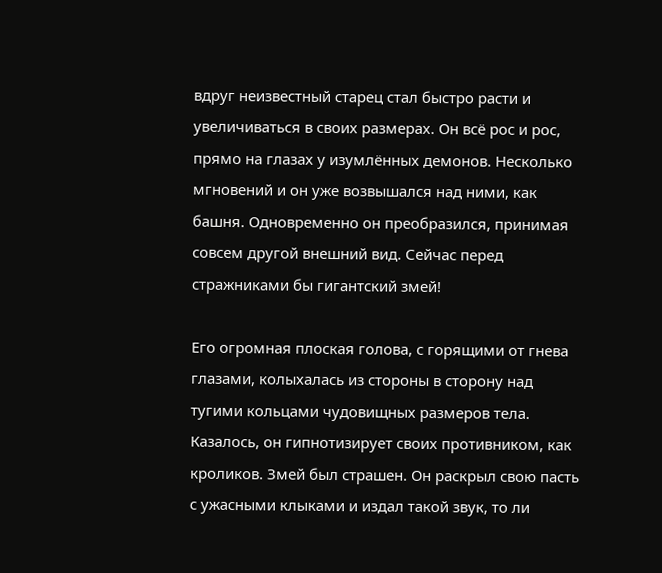вдруг неизвестный старец стал быстро расти и увеличиваться в своих размерах. Он всё рос и рос, прямо на глазах у изумлённых демонов. Несколько мгновений и он уже возвышался над ними, как башня. Одновременно он преобразился, принимая совсем другой внешний вид. Сейчас перед стражниками бы гигантский змей!

Его огромная плоская голова, с горящими от гнева глазами, колыхалась из стороны в сторону над тугими кольцами чудовищных размеров тела. Казалось, он гипнотизирует своих противником, как кроликов. Змей был страшен. Он раскрыл свою пасть с ужасными клыками и издал такой звук, то ли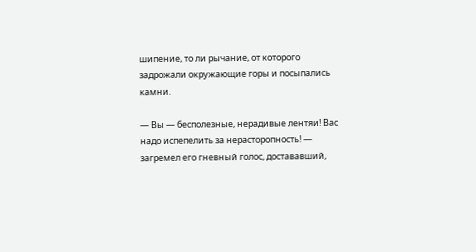шипение, то ли рычание, от которого задрожали окружающие горы и посыпались камни.

— Вы — бесполезные, нерадивые лентяи! Вас надо испепелить за нерасторопность! — загремел его гневный голос, достававший,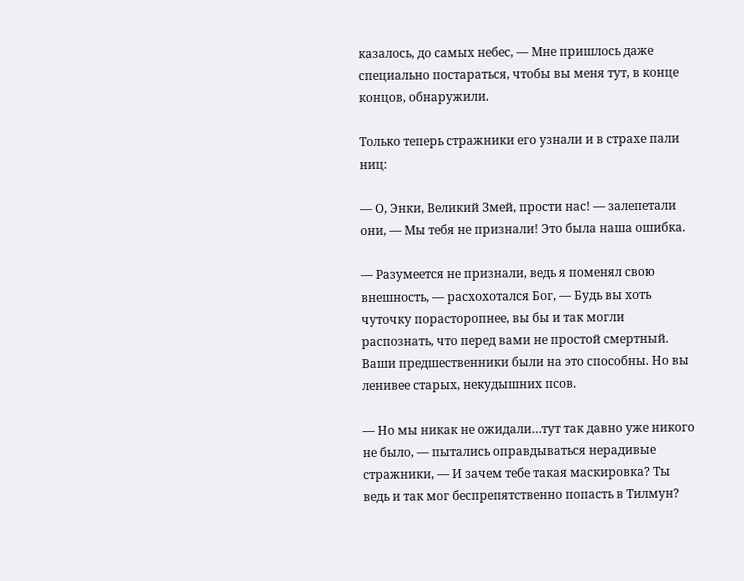казалось, до самых небес, — Мне пришлось даже специально постараться, чтобы вы меня тут, в конце концов, обнаружили.

Только теперь стражники его узнали и в страхе пали ниц:

— О, Энки, Великий Змей, прости нас! — залепетали они, — Мы тебя не признали! Это была наша ошибка.

— Разумеется не признали, ведь я поменял свою внешность, — расхохотался Бог, — Будь вы хоть чуточку порасторопнее, вы бы и так могли распознать, что перед вами не простой смертный. Ваши предшественники были на это способны. Но вы ленивее старых, некудышних псов.

— Но мы никак не ожидали…тут так давно уже никого не было, — пытались оправдываться нерадивые стражники, — И зачем тебе такая маскировка? Ты ведь и так мог беспрепятственно попасть в Тилмун?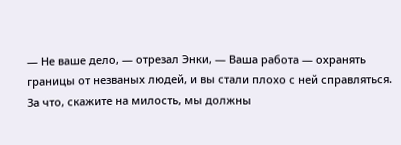— Не ваше дело, — отрезал Энки, — Ваша работа — охранять границы от незваных людей, и вы стали плохо с ней справляться. За что, скажите на милость, мы должны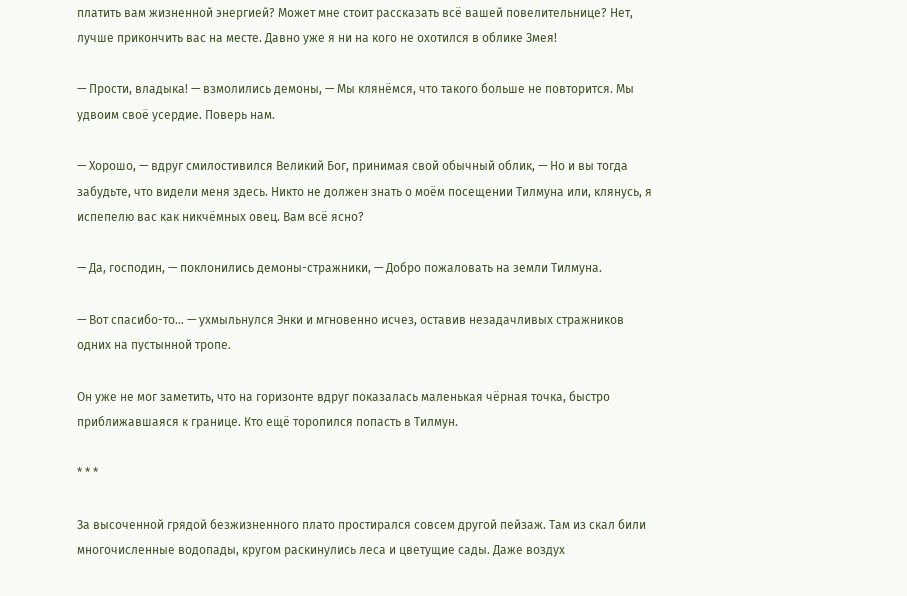платить вам жизненной энергией? Может мне стоит рассказать всё вашей повелительнице? Нет, лучше прикончить вас на месте. Давно уже я ни на кого не охотился в облике Змея!

— Прости, владыка! — взмолились демоны, — Мы клянёмся, что такого больше не повторится. Мы удвоим своё усердие. Поверь нам.

— Хорошо, — вдруг смилостивился Великий Бог, принимая свой обычный облик, — Но и вы тогда забудьте, что видели меня здесь. Никто не должен знать о моём посещении Тилмуна или, клянусь, я испепелю вас как никчёмных овец. Вам всё ясно?

— Да, господин, — поклонились демоны-стражники, — Добро пожаловать на земли Тилмуна.

— Вот спасибо-то… — ухмыльнулся Энки и мгновенно исчез, оставив незадачливых стражников одних на пустынной тропе.

Он уже не мог заметить, что на горизонте вдруг показалась маленькая чёрная точка, быстро приближавшаяся к границе. Кто ещё торопился попасть в Тилмун.

* * *

За высоченной грядой безжизненного плато простирался совсем другой пейзаж. Там из скал били многочисленные водопады, кругом раскинулись леса и цветущие сады. Даже воздух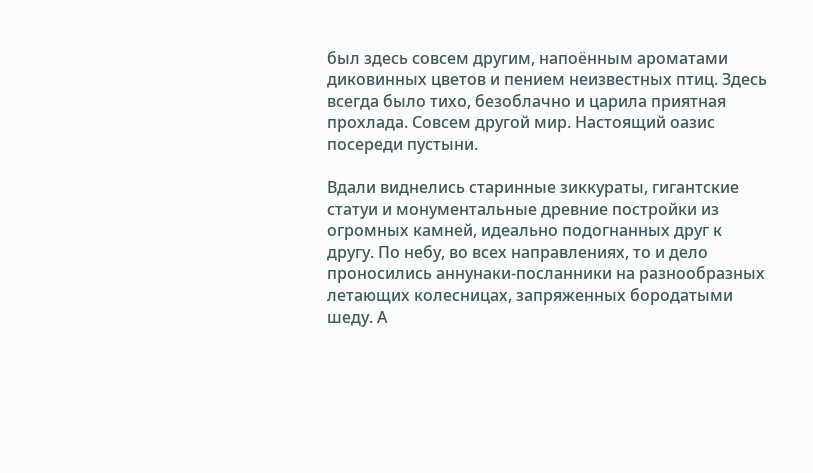был здесь совсем другим, напоённым ароматами диковинных цветов и пением неизвестных птиц. Здесь всегда было тихо, безоблачно и царила приятная прохлада. Совсем другой мир. Настоящий оазис посереди пустыни.

Вдали виднелись старинные зиккураты, гигантские статуи и монументальные древние постройки из огромных камней, идеально подогнанных друг к другу. По небу, во всех направлениях, то и дело проносились аннунаки-посланники на разнообразных летающих колесницах, запряженных бородатыми шеду. А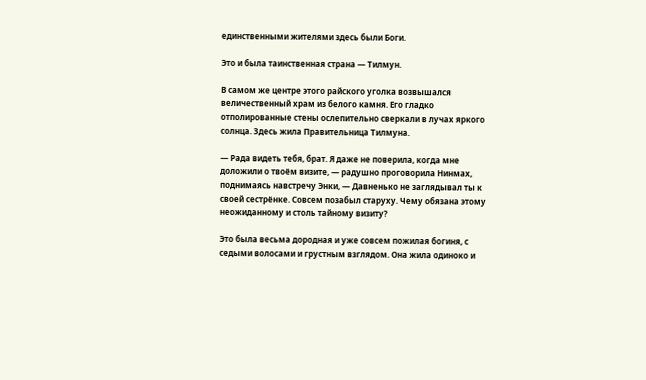единственными жителями здесь были Боги.

Это и была таинственная страна — Тилмун.

В самом же центре этого райского уголка возвышался величественный храм из белого камня. Его гладко отполированные стены ослепительно сверкали в лучах яркого солнца. Здесь жила Правительница Тилмуна.

— Рада видеть тебя, брат. Я даже не поверила, когда мне доложили о твоём визите, — радушно проговорила Нинмах, поднимаясь навстречу Энки, — Давненько не заглядывал ты к своей сестрёнке. Совсем позабыл старуху. Чему обязана этому неожиданному и столь тайному визиту?

Это была весьма дородная и уже совсем пожилая богиня, с седыми волосами и грустным взглядом. Она жила одиноко и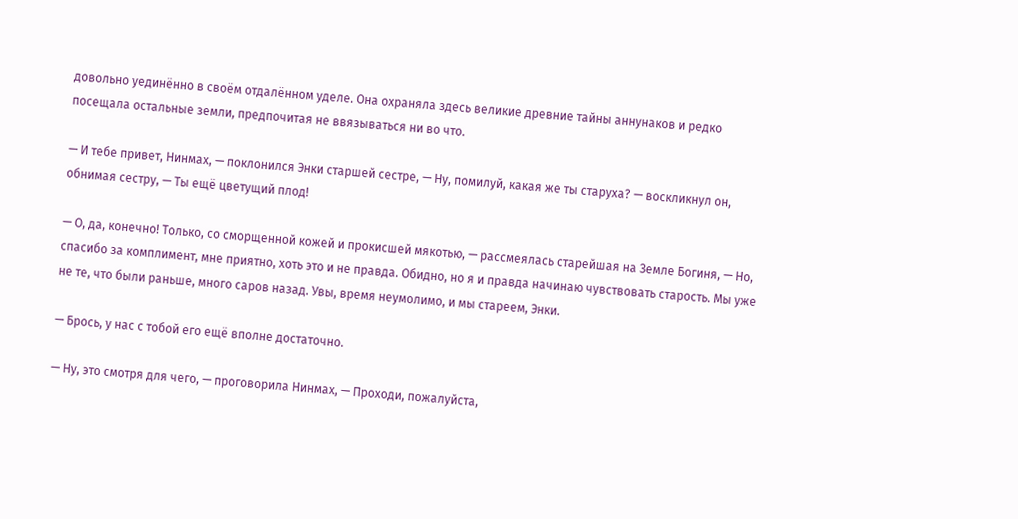довольно уединённо в своём отдалённом уделе. Она охраняла здесь великие древние тайны аннунаков и редко посещала остальные земли, предпочитая не ввязываться ни во что.

— И тебе привет, Нинмах, — поклонился Энки старшей сестре, — Ну, помилуй, какая же ты старуха? — воскликнул он, обнимая сестру, — Ты ещё цветущий плод!

— О, да, конечно! Только, со сморщенной кожей и прокисшей мякотью, — рассмеялась старейшая на Земле Богиня, — Но, спасибо за комплимент, мне приятно, хоть это и не правда. Обидно, но я и правда начинаю чувствовать старость. Мы уже не те, что были раньше, много саров назад. Увы, время неумолимо, и мы стареем, Энки.

— Брось, у нас с тобой его ещё вполне достаточно.

— Ну, это смотря для чего, — проговорила Нинмах, — Проходи, пожалуйста,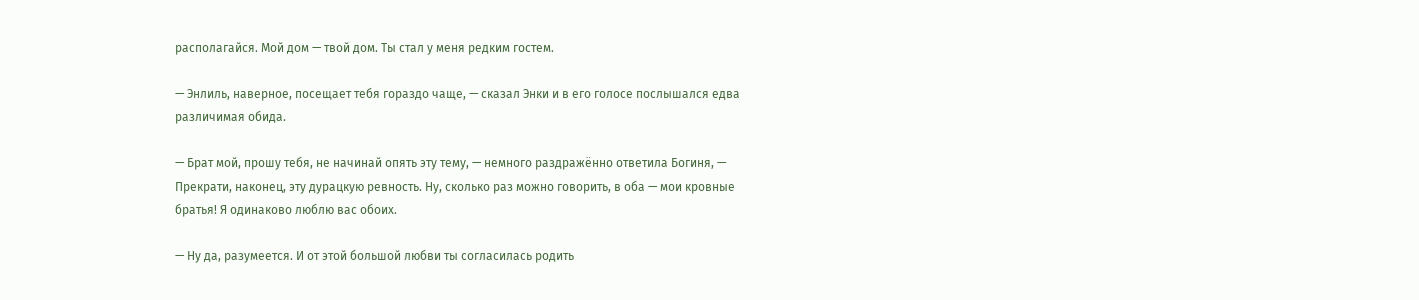располагайся. Мой дом — твой дом. Ты стал у меня редким гостем.

— Энлиль, наверное, посещает тебя гораздо чаще, — сказал Энки и в его голосе послышался едва различимая обида.

— Брат мой, прошу тебя, не начинай опять эту тему, — немного раздражённо ответила Богиня, — Прекрати, наконец, эту дурацкую ревность. Ну, сколько раз можно говорить, в оба — мои кровные братья! Я одинаково люблю вас обоих.

— Ну да, разумеется. И от этой большой любви ты согласилась родить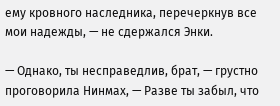ему кровного наследника, перечеркнув все мои надежды, — не сдержался Энки.

— Однако, ты несправедлив, брат, — грустно проговорила Нинмах, — Разве ты забыл, что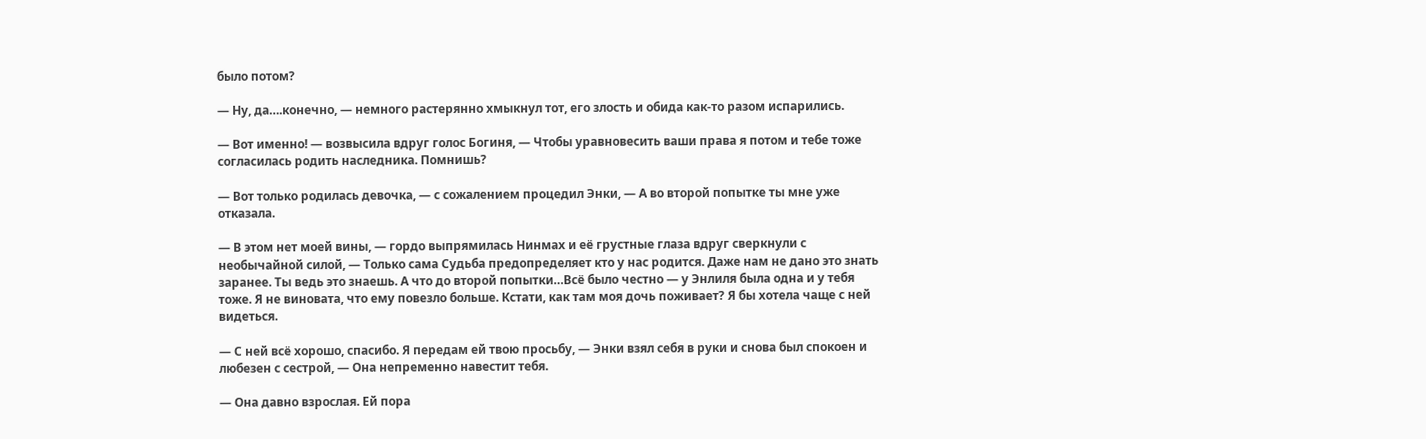было потом?

— Ну, да….конечно, — немного растерянно хмыкнул тот, его злость и обида как-то разом испарились.

— Вот именно! — возвысила вдруг голос Богиня, — Чтобы уравновесить ваши права я потом и тебе тоже согласилась родить наследника. Помнишь?

— Вот только родилась девочка, — с сожалением процедил Энки, — А во второй попытке ты мне уже отказала.

— В этом нет моей вины, — гордо выпрямилась Нинмах и её грустные глаза вдруг сверкнули с необычайной силой, — Только сама Судьба предопределяет кто у нас родится. Даже нам не дано это знать заранее. Ты ведь это знаешь. А что до второй попытки…Всё было честно — у Энлиля была одна и у тебя тоже. Я не виновата, что ему повезло больше. Кстати, как там моя дочь поживает? Я бы хотела чаще с ней видеться.

— С ней всё хорошо, спасибо. Я передам ей твою просьбу, — Энки взял себя в руки и снова был спокоен и любезен с сестрой, — Она непременно навестит тебя.

— Она давно взрослая. Ей пора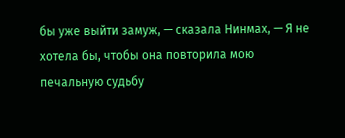бы уже выйти замуж, — сказала Нинмах, — Я не хотела бы, чтобы она повторила мою печальную судьбу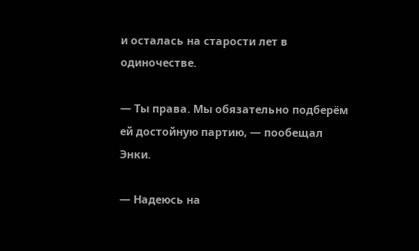и осталась на старости лет в одиночестве.

— Ты права. Мы обязательно подберём ей достойную партию, — пообещал Энки.

— Надеюсь на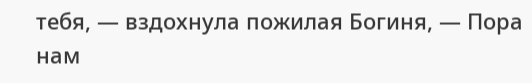тебя, — вздохнула пожилая Богиня, — Пора нам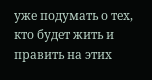уже подумать о тех, кто будет жить и править на этих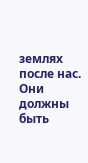землях после нас. Они должны быть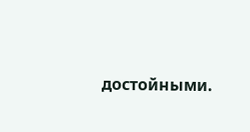достойными.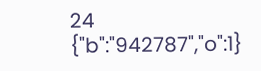24
{"b":"942787","o":1}